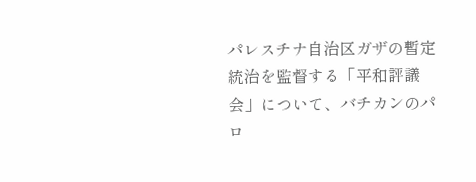パレスチナ自治区ガザの暫定統治を監督する「平和評議会」について、バチカンのパロ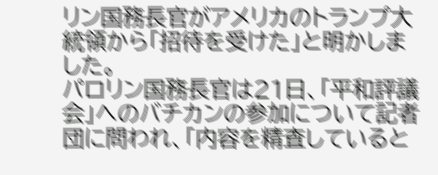リン国務長官がアメリカのトランプ大統領から「招待を受けた」と明かしました。
パロリン国務長官は21日、「平和評議会」へのバチカンの参加について記者団に問われ、「内容を精査していると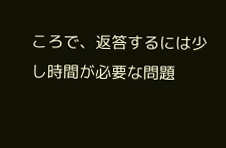ころで、返答するには少し時間が必要な問題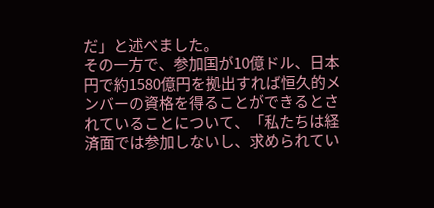だ」と述べました。
その一方で、参加国が10億ドル、日本円で約1580億円を拠出すれば恒久的メンバーの資格を得ることができるとされていることについて、「私たちは経済面では参加しないし、求められてい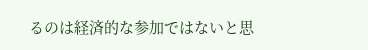るのは経済的な参加ではないと思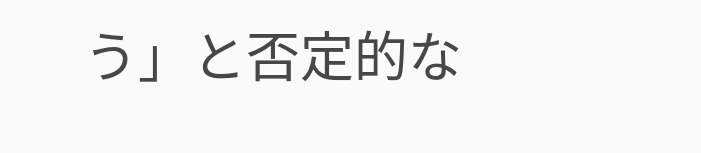う」と否定的な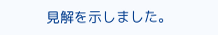見解を示しました。